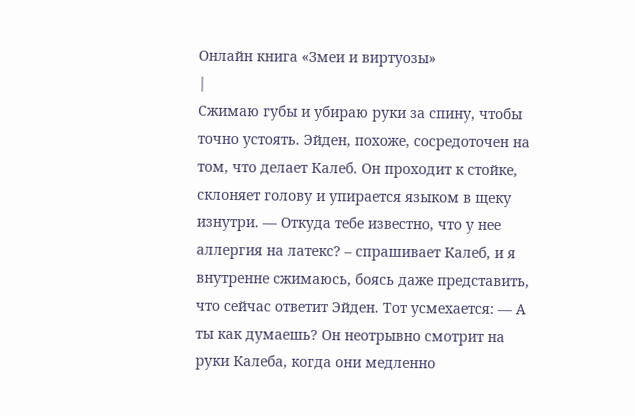Онлайн книга «Змеи и виртуозы»
|
Сжимаю губы и убираю руки за спину, чтобы точно устоять. Эйден, похоже, сосредоточен на том, что делает Калеб. Он проходит к стойке, склоняет голову и упирается языком в щеку изнутри. — Откуда тебе известно, что у нее аллергия на латекс? – спрашивает Калеб, и я внутренне сжимаюсь, боясь даже представить, что сейчас ответит Эйден. Тот усмехается: — А ты как думаешь? Он неотрывно смотрит на руки Калеба, когда они медленно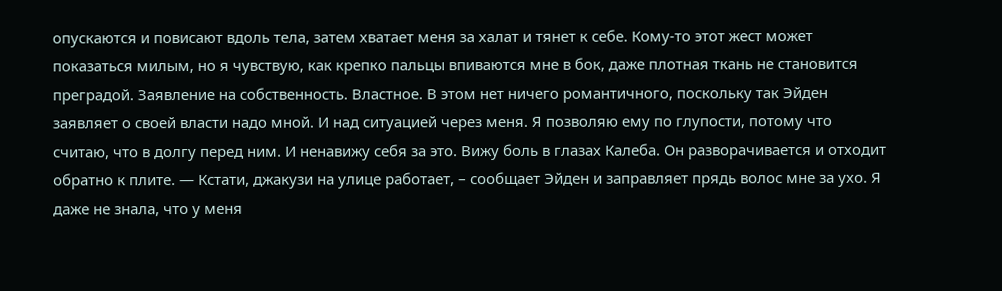опускаются и повисают вдоль тела, затем хватает меня за халат и тянет к себе. Кому-то этот жест может показаться милым, но я чувствую, как крепко пальцы впиваются мне в бок, даже плотная ткань не становится преградой. Заявление на собственность. Властное. В этом нет ничего романтичного, поскольку так Эйден заявляет о своей власти надо мной. И над ситуацией через меня. Я позволяю ему по глупости, потому что считаю, что в долгу перед ним. И ненавижу себя за это. Вижу боль в глазах Калеба. Он разворачивается и отходит обратно к плите. — Кстати, джакузи на улице работает, – сообщает Эйден и заправляет прядь волос мне за ухо. Я даже не знала, что у меня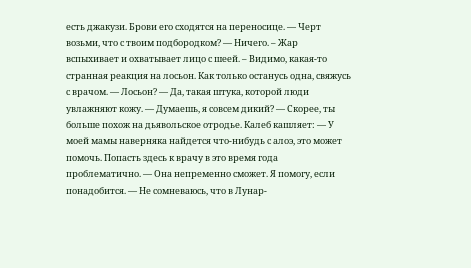есть джакузи. Брови его сходятся на переносице. — Черт возьми, что с твоим подбородком? — Ничего. – Жар вспыхивает и охватывает лицо с шеей. – Видимо, какая-то странная реакция на лосьон. Как только останусь одна, свяжусь с врачом. — Лосьон? — Да, такая штука, которой люди увлажняют кожу. — Думаешь, я совсем дикий? — Скорее, ты больше похож на дьявольское отродье. Калеб кашляет: — У моей мамы наверняка найдется что-нибудь с алоэ, это может помочь. Попасть здесь к врачу в это время года проблематично. — Она непременно сможет. Я помогу, если понадобится. — Не сомневаюсь, что в Лунар-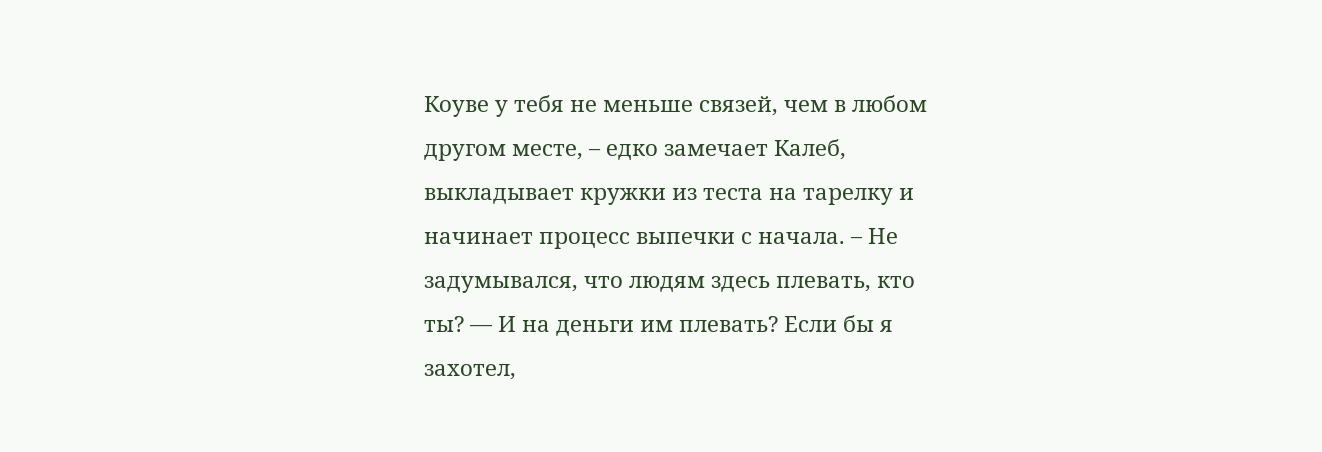Коуве у тебя не меньше связей, чем в любом другом месте, – едко замечает Калеб, выкладывает кружки из теста на тарелку и начинает процесс выпечки с начала. – Не задумывался, что людям здесь плевать, кто ты? — И на деньги им плевать? Если бы я захотел,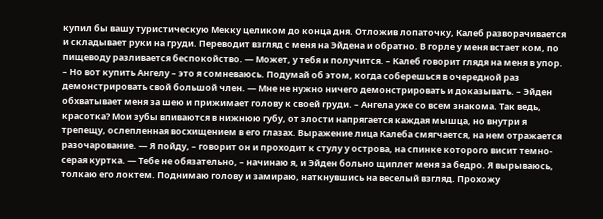купил бы вашу туристическую Мекку целиком до конца дня. Отложив лопаточку, Калеб разворачивается и складывает руки на груди. Переводит взгляд с меня на Эйдена и обратно. В горле у меня встает ком, по пищеводу разливается беспокойство. — Может, у тебя и получится. – Калеб говорит глядя на меня в упор. – Но вот купить Ангелу – это я сомневаюсь. Подумай об этом, когда соберешься в очередной раз демонстрировать свой большой член. — Мне не нужно ничего демонстрировать и доказывать. – Эйден обхватывает меня за шею и прижимает голову к своей груди. – Ангела уже со всем знакома. Так ведь, красотка? Мои зубы впиваются в нижнюю губу, от злости напрягается каждая мышца, но внутри я трепещу, ослепленная восхищением в его глазах. Выражение лица Калеба смягчается, на нем отражается разочарование. — Я пойду, – говорит он и проходит к стулу у острова, на спинке которого висит темно-серая куртка. — Тебе не обязательно, – начинаю я, и Эйден больно щиплет меня за бедро. Я вырываюсь, толкаю его локтем. Поднимаю голову и замираю, наткнувшись на веселый взгляд. Прохожу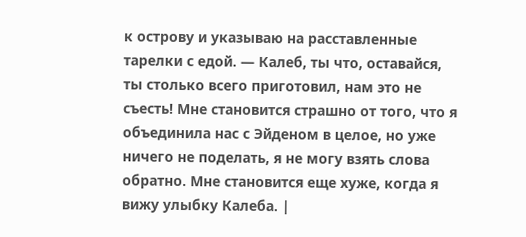к острову и указываю на расставленные тарелки с едой. — Калеб, ты что, оставайся, ты столько всего приготовил, нам это не съесть! Мне становится страшно от того, что я объединила нас с Эйденом в целое, но уже ничего не поделать, я не могу взять слова обратно. Мне становится еще хуже, когда я вижу улыбку Калеба. |